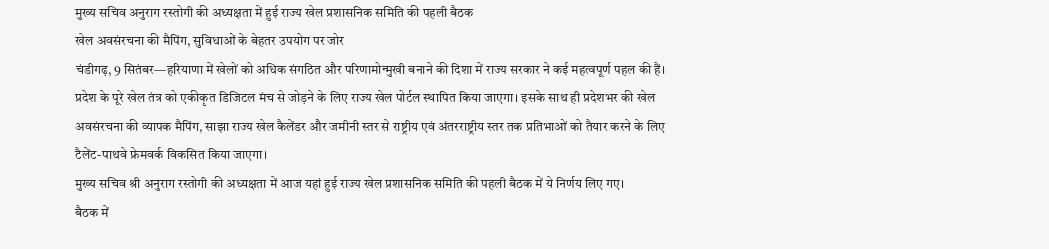मुख्य सचिव अनुराग रस्तोगी की अध्यक्षता में हुई राज्य खेल प्रशासनिक समिति की पहली बैठक
खेल अवसंरचना की मैपिंग, सुविधाओं के बेहतर उपयोग पर जोर
चंडीगढ़, 9 सितंबर—हरियाणा में खेलों को अधिक संगठित और परिणामोन्मुखी बनाने की दिशा में राज्य सरकार ने कई महत्वपूर्ण पहल की हैं। प्रदेश के पूरे खेल तंत्र को एकीकृत डिजिटल मंच से जोड़ने के लिए राज्य खेल पोर्टल स्थापित किया जाएगा। इसके साथ ही प्रदेशभर की खेल अवसंरचना की व्यापक मैपिंग, साझा राज्य खेल कैलेंडर और जमीनी स्तर से राष्ट्रीय एवं अंतरराष्ट्रीय स्तर तक प्रतिभाओं को तैयार करने के लिए टैलेंट-पाथवे फ्रेमवर्क विकसित किया जाएगा।
मुख्य सचिव श्री अनुराग रस्तोगी की अध्यक्षता में आज यहां हुई राज्य खेल प्रशासनिक समिति की पहली बैठक में ये निर्णय लिए गए।
बैठक में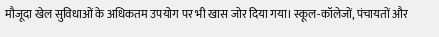मौजूदा खेल सुविधाओं के अधिकतम उपयोग पर भी खास जोर दिया गया। स्कूल-कॉलेजों, पंचायतों और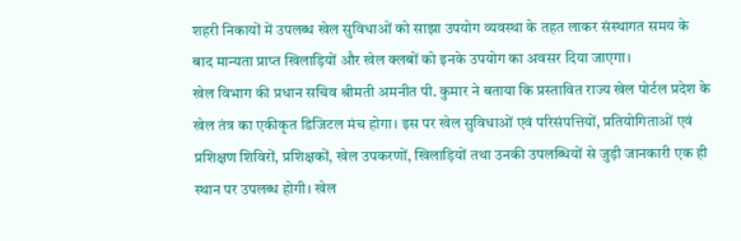शहरी निकायों में उपलब्ध खेल सुविधाओं को साझा उपयोग व्यवस्था के तहत लाकर संस्थागत समय के बाद मान्यता प्राप्त खिलाड़ियों और खेल क्लबों को इनके उपयोग का अवसर दिया जाएगा।
खेल विभाग की प्रधान सचिव श्रीमती अमनीत पी. कुमार ने बताया कि प्रस्तावित राज्य खेल पोर्टल प्रदेश के खेल तंत्र का एकीकृत डिजिटल मंच होगा। इस पर खेल सुविधाओं एवं परिसंपत्तियों, प्रतियोगिताओं एवं प्रशिक्षण शिविरों, प्रशिक्षकों, खेल उपकरणों, खिलाड़ियों तथा उनकी उपलब्धियों से जुड़ी जानकारी एक ही स्थान पर उपलब्ध होगी। खेल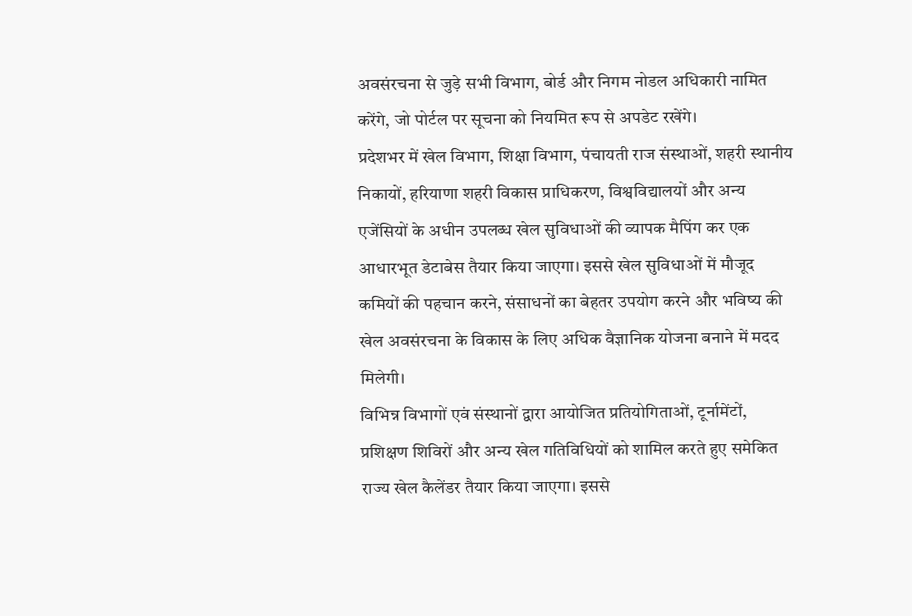अवसंरचना से जुड़े सभी विभाग, बोर्ड और निगम नोडल अधिकारी नामित करेंगे, जो पोर्टल पर सूचना को नियमित रूप से अपडेट रखेंगे।
प्रदेशभर में खेल विभाग, शिक्षा विभाग, पंचायती राज संस्थाओं, शहरी स्थानीय निकायों, हरियाणा शहरी विकास प्राधिकरण, विश्वविद्यालयों और अन्य एजेंसियों के अधीन उपलब्ध खेल सुविधाओं की व्यापक मैपिंग कर एक आधारभूत डेटाबेस तैयार किया जाएगा। इससे खेल सुविधाओं में मौजूद कमियों की पहचान करने, संसाधनों का बेहतर उपयोग करने और भविष्य की खेल अवसंरचना के विकास के लिए अधिक वैज्ञानिक योजना बनाने में मदद मिलेगी।
विभिन्न विभागों एवं संस्थानों द्वारा आयोजित प्रतियोगिताओं, टूर्नामेंटों, प्रशिक्षण शिविरों और अन्य खेल गतिविधियों को शामिल करते हुए समेकित राज्य खेल कैलेंडर तैयार किया जाएगा। इससे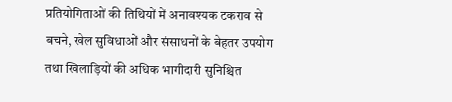प्रतियोगिताओं की तिथियों में अनावश्यक टकराव से बचने, खेल सुविधाओं और संसाधनों के बेहतर उपयोग तथा खिलाड़ियों की अधिक भागीदारी सुनिश्चित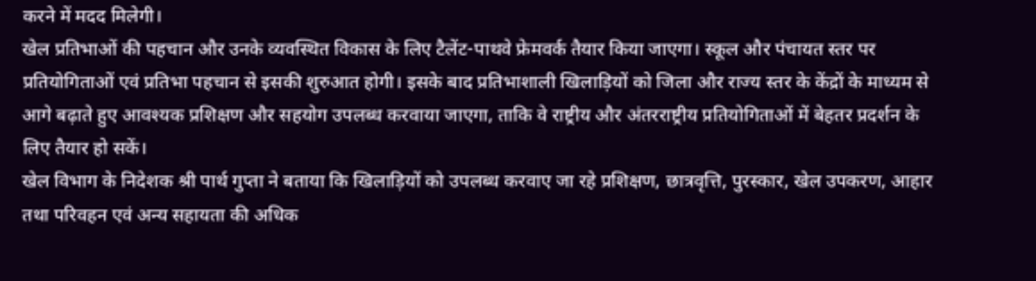करने में मदद मिलेगी।
खेल प्रतिभाओं की पहचान और उनके व्यवस्थित विकास के लिए टैलेंट-पाथवे फ्रेमवर्क तैयार किया जाएगा। स्कूल और पंचायत स्तर पर प्रतियोगिताओं एवं प्रतिभा पहचान से इसकी शुरुआत होगी। इसके बाद प्रतिभाशाली खिलाड़ियों को जिला और राज्य स्तर के केंद्रों के माध्यम से आगे बढ़ाते हुए आवश्यक प्रशिक्षण और सहयोग उपलब्ध करवाया जाएगा, ताकि वे राष्ट्रीय और अंतरराष्ट्रीय प्रतियोगिताओं में बेहतर प्रदर्शन के लिए तैयार हो सकें।
खेल विभाग के निदेशक श्री पार्थ गुप्ता ने बताया कि खिलाड़ियों को उपलब्ध करवाए जा रहे प्रशिक्षण, छात्रवृत्ति, पुरस्कार, खेल उपकरण, आहार तथा परिवहन एवं अन्य सहायता की अधिक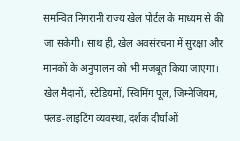समन्वित निगरानी राज्य खेल पोर्टल के माध्यम से की जा सकेगी। साथ ही, खेल अवसंरचना में सुरक्षा और मानकों के अनुपालन को भी मजबूत किया जाएगा। खेल मैदानों, स्टेडियमों, स्विमिंग पूल, जिम्नेजियम, फ्लड-लाइटिंग व्यवस्था, दर्शक दीर्घाओं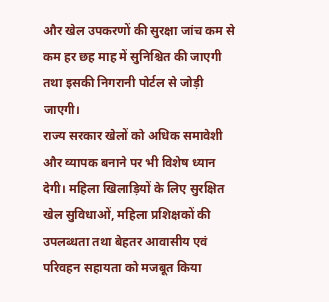और खेल उपकरणों की सुरक्षा जांच कम से कम हर छह माह में सुनिश्चित की जाएगी तथा इसकी निगरानी पोर्टल से जोड़ी जाएगी।
राज्य सरकार खेलों को अधिक समावेशी और व्यापक बनाने पर भी विशेष ध्यान देगी। महिला खिलाड़ियों के लिए सुरक्षित खेल सुविधाओं, महिला प्रशिक्षकों की उपलब्धता तथा बेहतर आवासीय एवं परिवहन सहायता को मजबूत किया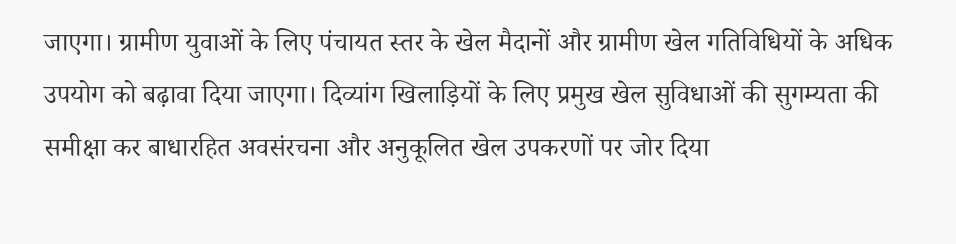जाएगा। ग्रामीण युवाओं के लिए पंचायत स्तर के खेल मैदानों और ग्रामीण खेल गतिविधियों के अधिक उपयोग को बढ़ावा दिया जाएगा। दिव्यांग खिलाड़ियों के लिए प्रमुख खेल सुविधाओं की सुगम्यता की समीक्षा कर बाधारहित अवसंरचना और अनुकूलित खेल उपकरणों पर जोर दिया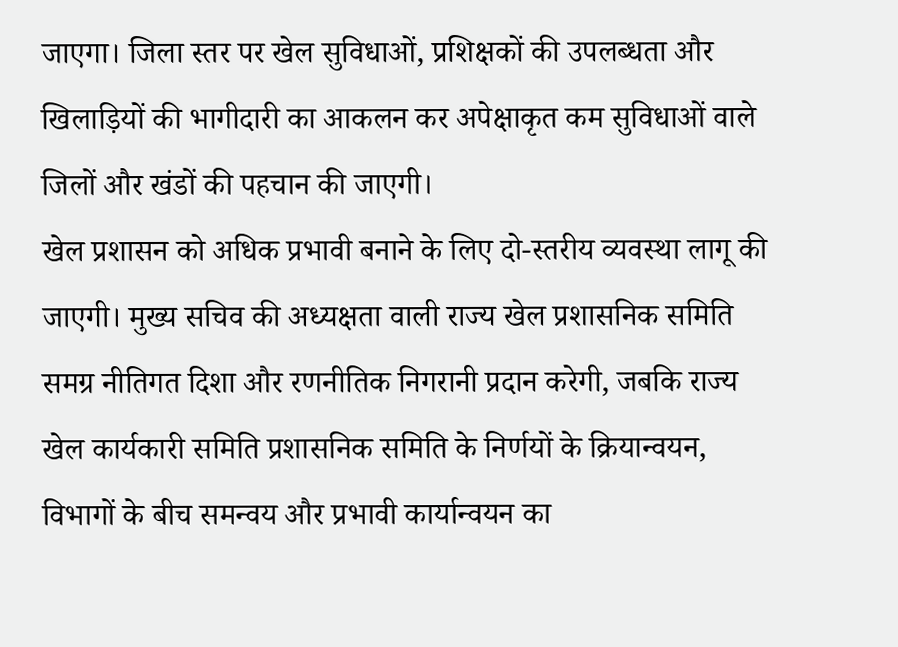जाएगा। जिला स्तर पर खेल सुविधाओं, प्रशिक्षकों की उपलब्धता और खिलाड़ियों की भागीदारी का आकलन कर अपेक्षाकृत कम सुविधाओं वाले जिलों और खंडों की पहचान की जाएगी।
खेल प्रशासन को अधिक प्रभावी बनाने के लिए दो-स्तरीय व्यवस्था लागू की जाएगी। मुख्य सचिव की अध्यक्षता वाली राज्य खेल प्रशासनिक समिति समग्र नीतिगत दिशा और रणनीतिक निगरानी प्रदान करेगी, जबकि राज्य खेल कार्यकारी समिति प्रशासनिक समिति के निर्णयों के क्रियान्वयन, विभागों के बीच समन्वय और प्रभावी कार्यान्वयन का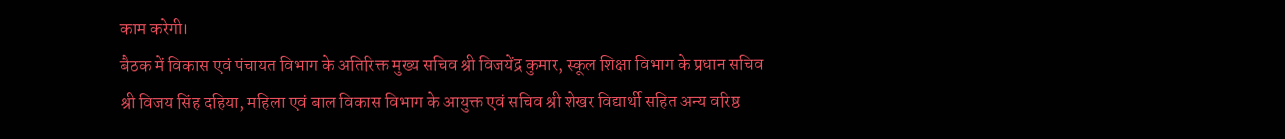काम करेगी।
बैठक में विकास एवं पंचायत विभाग के अतिरिक्त मुख्य सचिव श्री विजयेंद्र कुमार, स्कूल शिक्षा विभाग के प्रधान सचिव श्री विजय सिंह दहिया, महिला एवं बाल विकास विभाग के आयुक्त एवं सचिव श्री शेखर विद्यार्थी सहित अन्य वरिष्ठ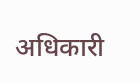अधिकारी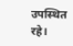उपस्थित रहे।